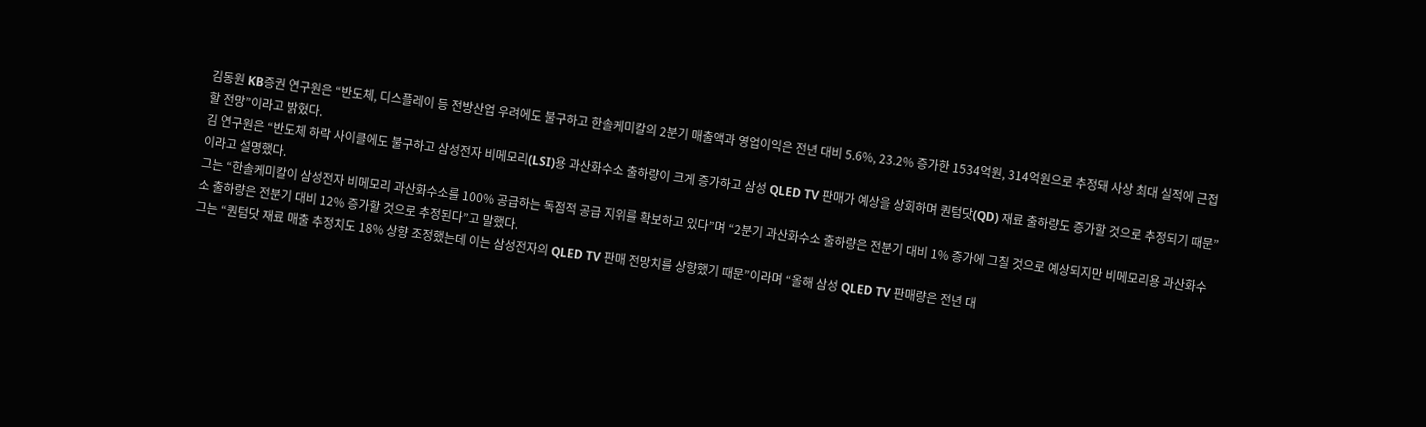김동원 KB증권 연구원은 “반도체, 디스플레이 등 전방산업 우려에도 불구하고 한솔케미칼의 2분기 매출액과 영업이익은 전년 대비 5.6%, 23.2% 증가한 1534억원, 314억원으로 추정돼 사상 최대 실적에 근접할 전망”이라고 밝혔다.
김 연구원은 “반도체 하락 사이클에도 불구하고 삼성전자 비메모리(LSI)용 과산화수소 출하량이 크게 증가하고 삼성 QLED TV 판매가 예상을 상회하며 퀀텀닷(QD) 재료 출하량도 증가할 것으로 추정되기 때문”이라고 설명했다.
그는 “한솔케미칼이 삼성전자 비메모리 과산화수소를 100% 공급하는 독점적 공급 지위를 확보하고 있다”며 “2분기 과산화수소 출하량은 전분기 대비 1% 증가에 그칠 것으로 예상되지만 비메모리용 과산화수소 출하량은 전분기 대비 12% 증가할 것으로 추정된다”고 말했다.
그는 “퀀텀닷 재료 매출 추정치도 18% 상향 조정했는데 이는 삼성전자의 QLED TV 판매 전망치를 상향했기 때문”이라며 “올해 삼성 QLED TV 판매량은 전년 대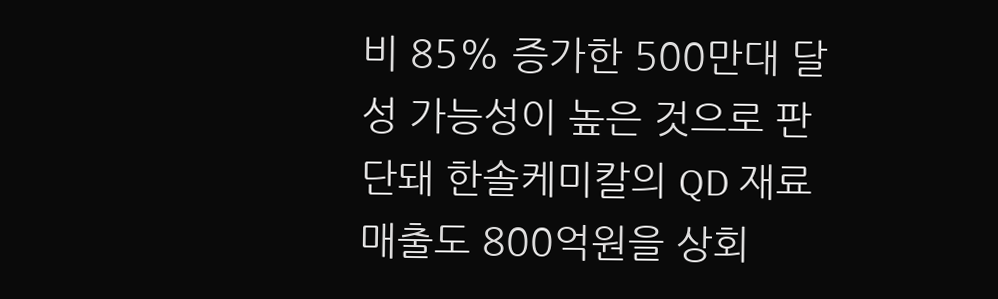비 85% 증가한 500만대 달성 가능성이 높은 것으로 판단돼 한솔케미칼의 QD 재료 매출도 800억원을 상회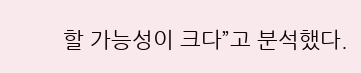할 가능성이 크다”고 분석했다.